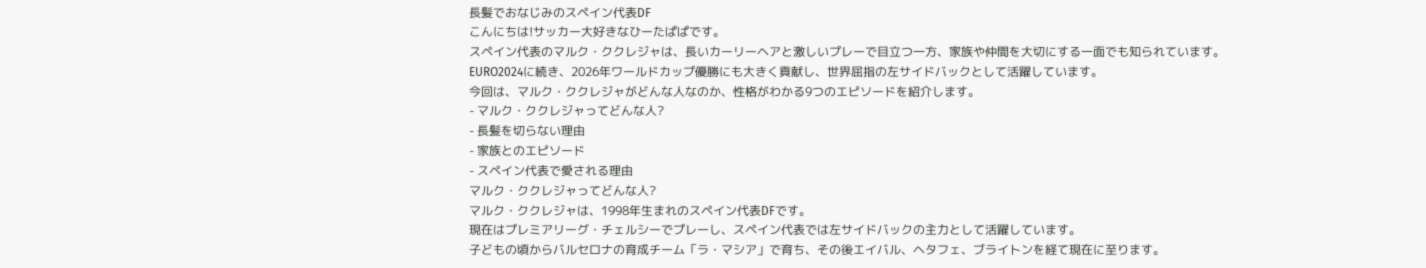長髪でおなじみのスペイン代表DF
こんにちは!サッカー大好きなひーたぱぱです。
スペイン代表のマルク・ククレジャは、長いカーリーヘアと激しいプレーで目立つ一方、家族や仲間を大切にする一面でも知られています。
EURO2024に続き、2026年ワールドカップ優勝にも大きく貢献し、世界屈指の左サイドバックとして活躍しています。
今回は、マルク・ククレジャがどんな人なのか、性格がわかる9つのエピソードを紹介します。
- マルク・ククレジャってどんな人?
- 長髪を切らない理由
- 家族とのエピソード
- スペイン代表で愛される理由
マルク・ククレジャってどんな人?
マルク・ククレジャは、1998年生まれのスペイン代表DFです。
現在はプレミアリーグ・チェルシーでプレーし、スペイン代表では左サイドバックの主力として活躍しています。
子どもの頃からバルセロナの育成チーム「ラ・マシア」で育ち、その後エイバル、ヘタフェ、ブライトンを経て現在に至ります。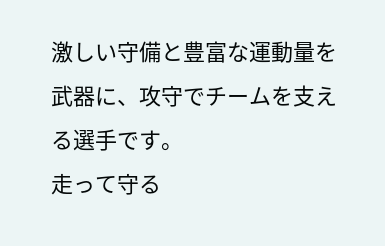激しい守備と豊富な運動量を武器に、攻守でチームを支える選手です。
走って守る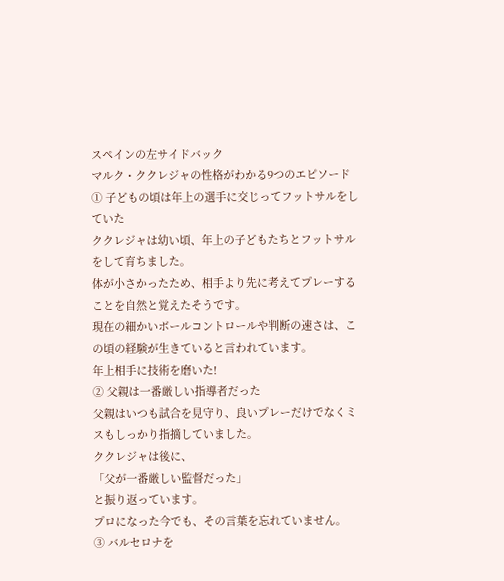スペインの左サイドバック
マルク・ククレジャの性格がわかる9つのエピソード
① 子どもの頃は年上の選手に交じってフットサルをしていた
ククレジャは幼い頃、年上の子どもたちとフットサルをして育ちました。
体が小さかったため、相手より先に考えてプレーすることを自然と覚えたそうです。
現在の細かいボールコントロールや判断の速さは、この頃の経験が生きていると言われています。
年上相手に技術を磨いた!
② 父親は一番厳しい指導者だった
父親はいつも試合を見守り、良いプレーだけでなくミスもしっかり指摘していました。
ククレジャは後に、
「父が一番厳しい監督だった」
と振り返っています。
プロになった今でも、その言葉を忘れていません。
③ バルセロナを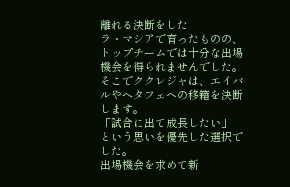離れる決断をした
ラ・マシアで育ったものの、トップチームでは十分な出場機会を得られませんでした。
そこでククレジャは、エイバルやヘタフェへの移籍を決断します。
「試合に出て成長したい」
という思いを優先した選択でした。
出場機会を求めて新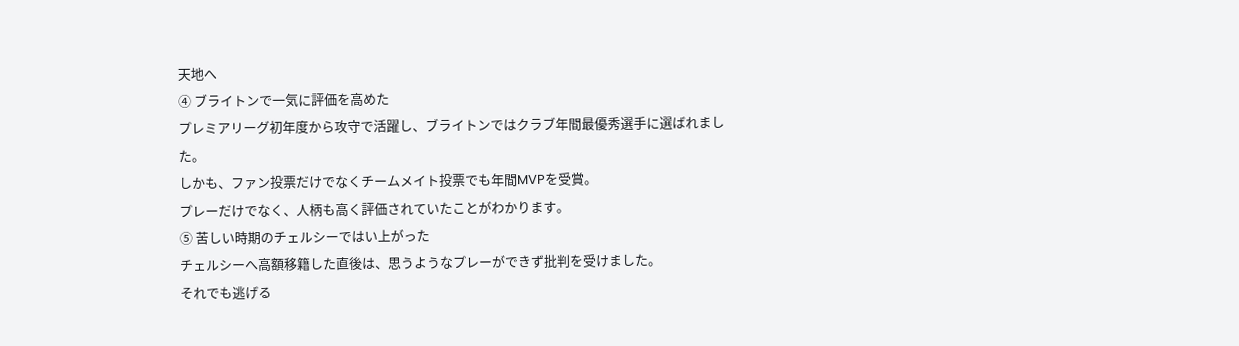天地へ
④ ブライトンで一気に評価を高めた
プレミアリーグ初年度から攻守で活躍し、ブライトンではクラブ年間最優秀選手に選ばれました。
しかも、ファン投票だけでなくチームメイト投票でも年間MVPを受賞。
プレーだけでなく、人柄も高く評価されていたことがわかります。
⑤ 苦しい時期のチェルシーではい上がった
チェルシーへ高額移籍した直後は、思うようなプレーができず批判を受けました。
それでも逃げる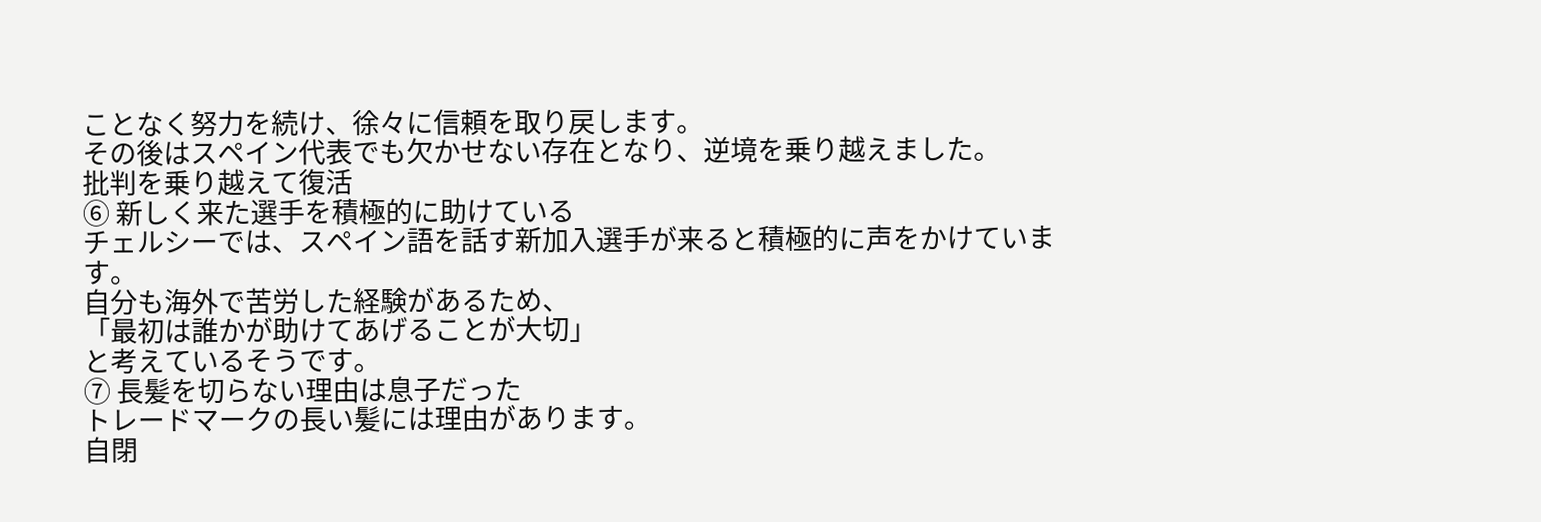ことなく努力を続け、徐々に信頼を取り戻します。
その後はスペイン代表でも欠かせない存在となり、逆境を乗り越えました。
批判を乗り越えて復活
⑥ 新しく来た選手を積極的に助けている
チェルシーでは、スペイン語を話す新加入選手が来ると積極的に声をかけています。
自分も海外で苦労した経験があるため、
「最初は誰かが助けてあげることが大切」
と考えているそうです。
⑦ 長髪を切らない理由は息子だった
トレードマークの長い髪には理由があります。
自閉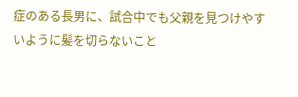症のある長男に、試合中でも父親を見つけやすいように髪を切らないこと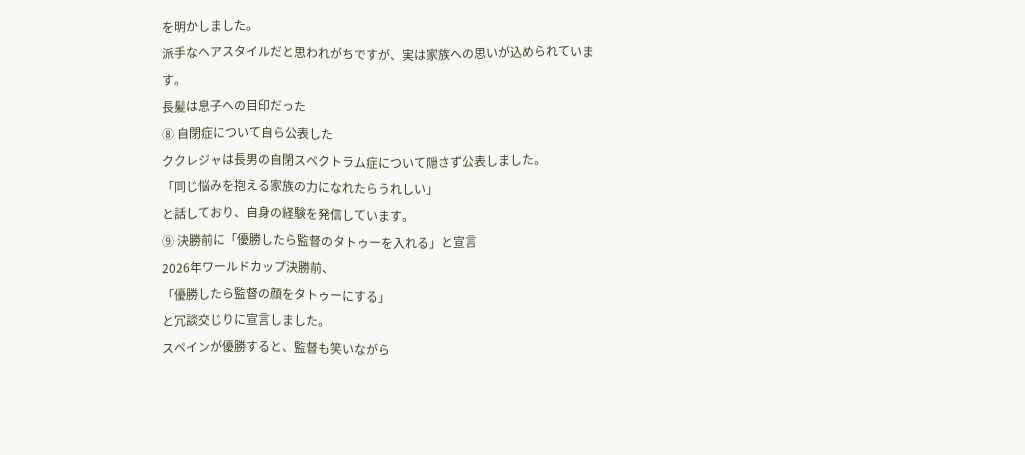を明かしました。
派手なヘアスタイルだと思われがちですが、実は家族への思いが込められています。
長髪は息子への目印だった
⑧ 自閉症について自ら公表した
ククレジャは長男の自閉スペクトラム症について隠さず公表しました。
「同じ悩みを抱える家族の力になれたらうれしい」
と話しており、自身の経験を発信しています。
⑨ 決勝前に「優勝したら監督のタトゥーを入れる」と宣言
2026年ワールドカップ決勝前、
「優勝したら監督の顔をタトゥーにする」
と冗談交じりに宣言しました。
スペインが優勝すると、監督も笑いながら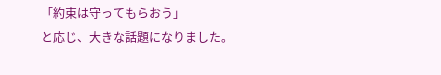「約束は守ってもらおう」
と応じ、大きな話題になりました。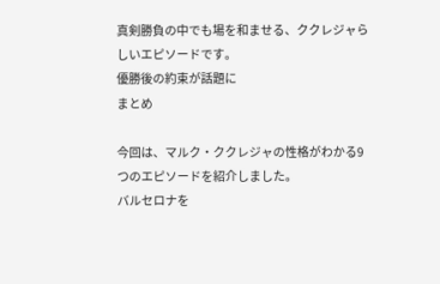真剣勝負の中でも場を和ませる、ククレジャらしいエピソードです。
優勝後の約束が話題に
まとめ

今回は、マルク・ククレジャの性格がわかる9つのエピソードを紹介しました。
バルセロナを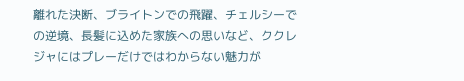離れた決断、ブライトンでの飛躍、チェルシーでの逆境、長髪に込めた家族への思いなど、ククレジャにはプレーだけではわからない魅力が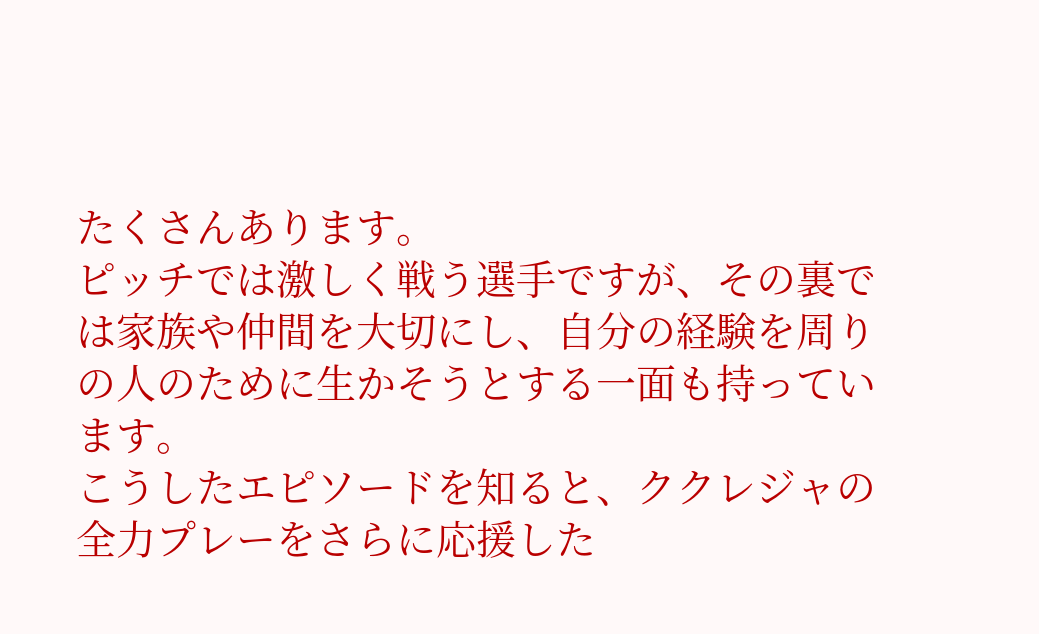たくさんあります。
ピッチでは激しく戦う選手ですが、その裏では家族や仲間を大切にし、自分の経験を周りの人のために生かそうとする一面も持っています。
こうしたエピソードを知ると、ククレジャの全力プレーをさらに応援した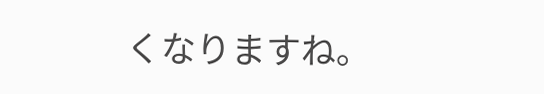くなりますね。